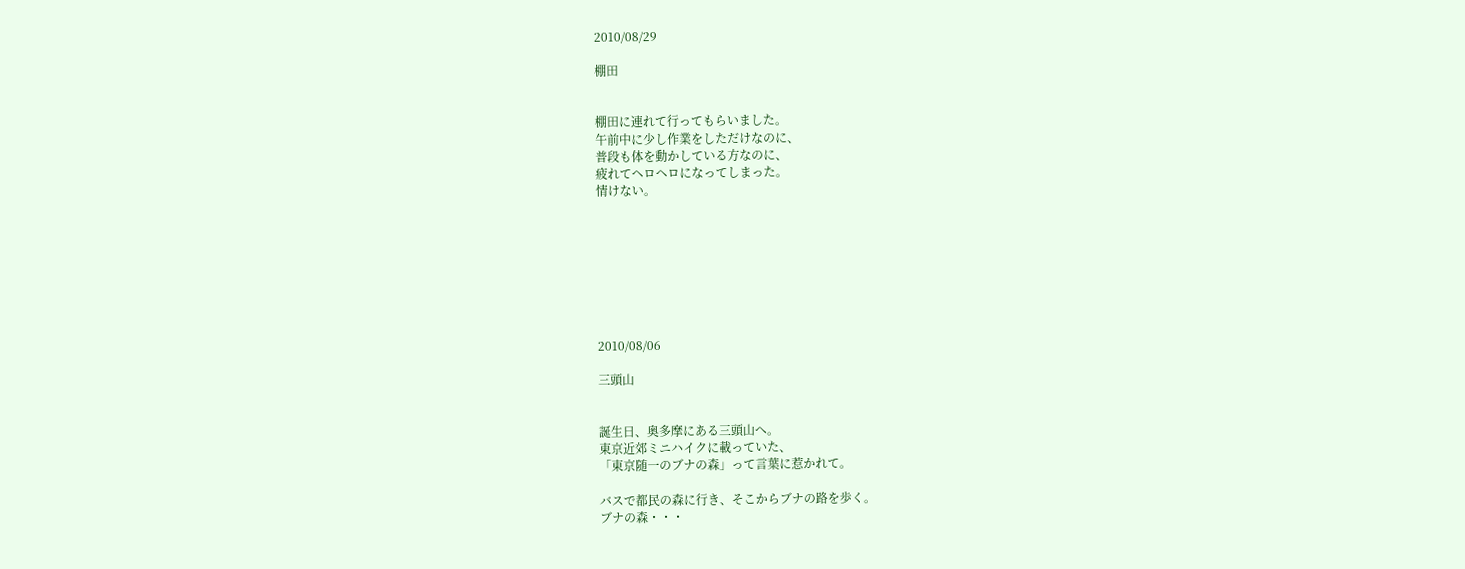2010/08/29

棚田


棚田に連れて行ってもらいました。
午前中に少し作業をしただけなのに、
普段も体を動かしている方なのに、
疲れてヘロヘロになってしまった。
情けない。








2010/08/06

三頭山


誕生日、奥多摩にある三頭山へ。
東京近郊ミニハイクに載っていた、
「東京随一のブナの森」って言葉に惹かれて。

バスで都民の森に行き、そこからブナの路を歩く。
ブナの森・・・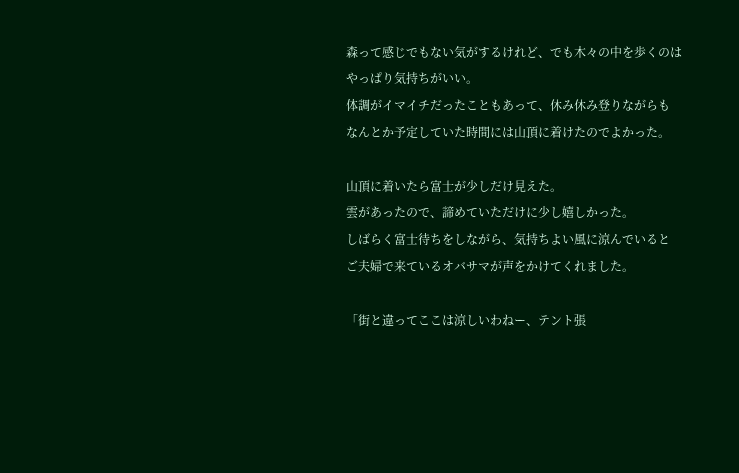森って感じでもない気がするけれど、でも木々の中を歩くのは
やっぱり気持ちがいい。
体調がイマイチだったこともあって、休み休み登りながらも
なんとか予定していた時間には山頂に着けたのでよかった。

山頂に着いたら富士が少しだけ見えた。
雲があったので、諦めていただけに少し嬉しかった。
しばらく富士待ちをしながら、気持ちよい風に涼んでいると
ご夫婦で来ているオバサマが声をかけてくれました。

「街と違ってここは涼しいわねー、テント張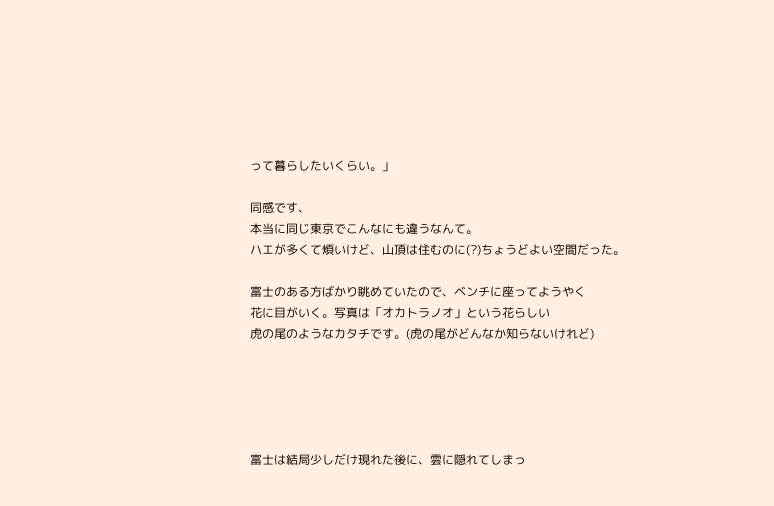って暮らしたいくらい。」

同感です、
本当に同じ東京でこんなにも違うなんて。
ハエが多くて煩いけど、山頂は住むのに(?)ちょうどよい空間だった。

富士のある方ばかり眺めていたので、ベンチに座ってようやく
花に目がいく。写真は「オカトラノオ」という花らしい
虎の尾のようなカタチです。(虎の尾がどんなか知らないけれど)





富士は結局少しだけ現れた後に、雲に隠れてしまっ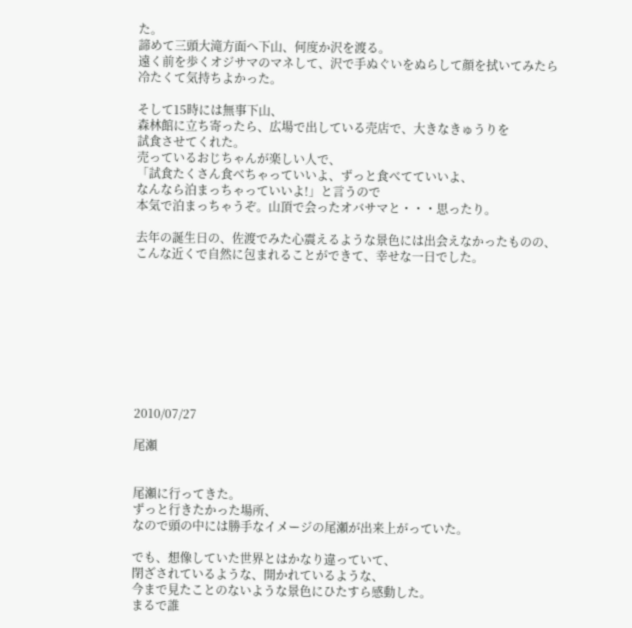た。
諦めて三頭大滝方面へ下山、何度か沢を渡る。
遠く前を歩くオジサマのマネして、沢で手ぬぐいをぬらして顔を拭いてみたら
冷たくて気持ちよかった。

そして15時には無事下山、
森林館に立ち寄ったら、広場で出している売店で、大きなきゅうりを
試食させてくれた。
売っているおじちゃんが楽しい人で、
「試食たくさん食べちゃっていいよ、ずっと食べてていいよ、
なんなら泊まっちゃっていいよ!」と言うので
本気で泊まっちゃうぞ。山頂で会ったオバサマと・・・思ったり。

去年の誕生日の、佐渡でみた心震えるような景色には出会えなかったものの、
こんな近くで自然に包まれることができて、幸せな一日でした。









2010/07/27

尾瀬


尾瀬に行ってきた。
ずっと行きたかった場所、
なので頭の中には勝手なイメージの尾瀬が出来上がっていた。

でも、想像していた世界とはかなり違っていて、
閉ざされているような、開かれているような、
今まで見たことのないような景色にひたすら感動した。
まるで誰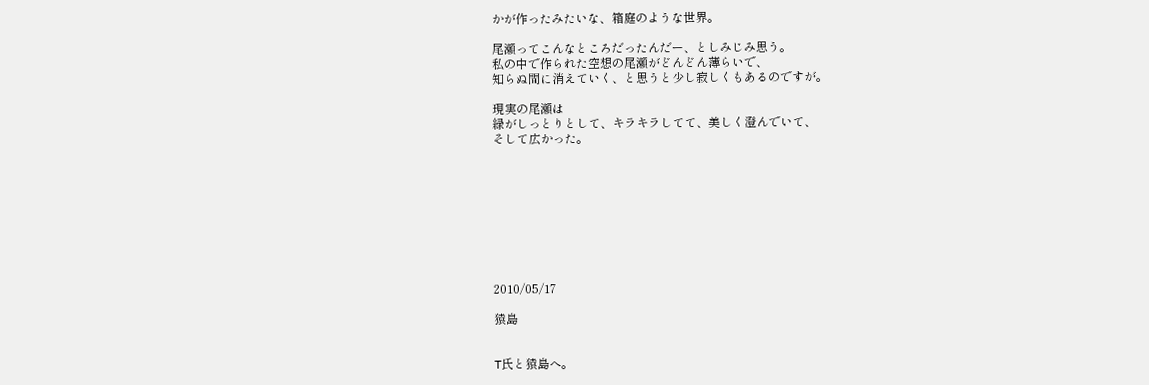かが作ったみたいな、箱庭のような世界。

尾瀬ってこんなところだったんだー、としみじみ思う。
私の中で作られた空想の尾瀬がどんどん薄らいで、
知らぬ間に消えていく、と思うと少し寂しくもあるのですが。

現実の尾瀬は
緑がしっとりとして、キラキラしてて、美しく澄んでいて、
そして広かった。









2010/05/17

猿島


T氏と猿島へ。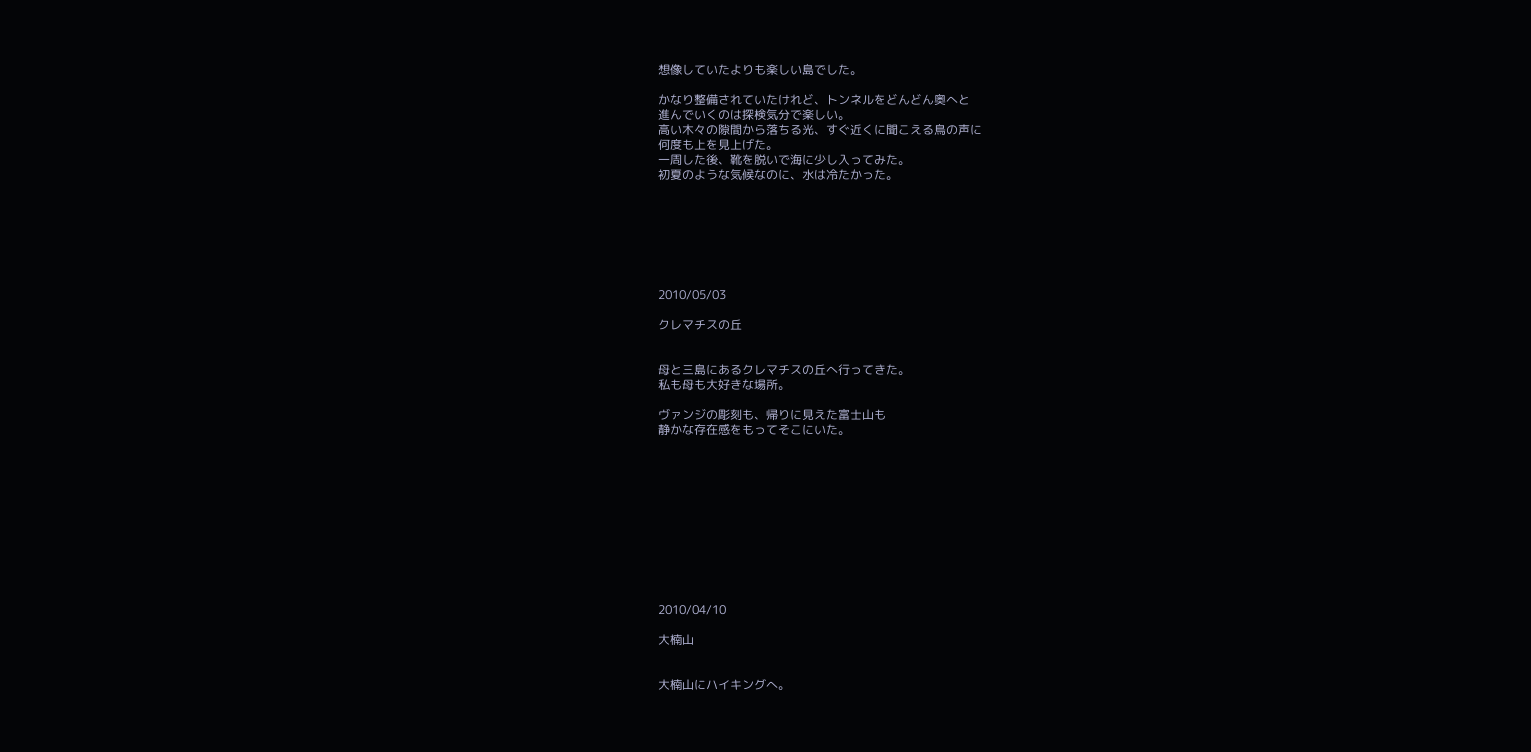想像していたよりも楽しい島でした。

かなり整備されていたけれど、トンネルをどんどん奥へと
進んでいくのは探検気分で楽しい。
高い木々の隙間から落ちる光、すぐ近くに聞こえる鳥の声に
何度も上を見上げた。
一周した後、靴を脱いで海に少し入ってみた。
初夏のような気候なのに、水は冷たかった。







2010/05/03

クレマチスの丘


母と三島にあるクレマチスの丘へ行ってきた。
私も母も大好きな場所。

ヴァンジの彫刻も、帰りに見えた富士山も
静かな存在感をもってそこにいた。











2010/04/10

大楠山


大楠山にハイキングへ。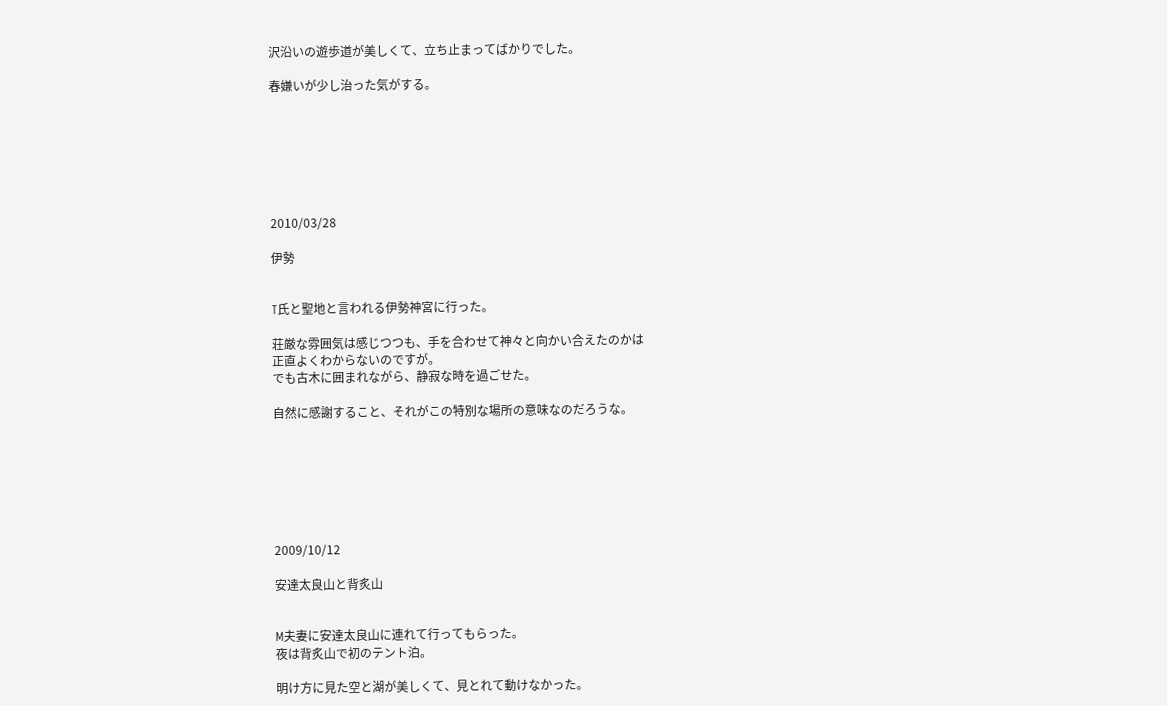沢沿いの遊歩道が美しくて、立ち止まってばかりでした。

春嫌いが少し治った気がする。







2010/03/28

伊勢


T氏と聖地と言われる伊勢神宮に行った。

荘厳な雰囲気は感じつつも、手を合わせて神々と向かい合えたのかは
正直よくわからないのですが。
でも古木に囲まれながら、静寂な時を過ごせた。

自然に感謝すること、それがこの特別な場所の意味なのだろうな。







2009/10/12

安達太良山と背炙山


M夫妻に安達太良山に連れて行ってもらった。
夜は背炙山で初のテント泊。

明け方に見た空と湖が美しくて、見とれて動けなかった。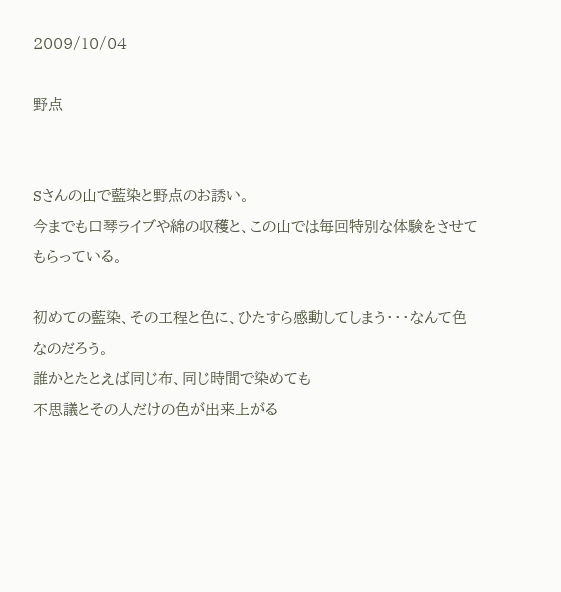2009/10/04

野点


Sさんの山で藍染と野点のお誘い。
今までも口琴ライブや綿の収穫と、この山では毎回特別な体験をさせてもらっている。

初めての藍染、その工程と色に、ひたすら感動してしまう・・・なんて色なのだろう。
誰かとたとえば同じ布、同じ時間で染めても
不思議とその人だけの色が出来上がる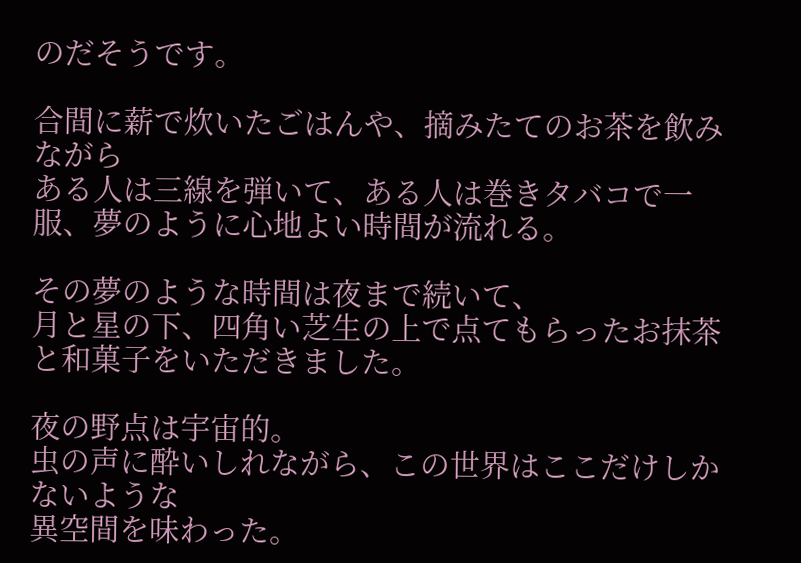のだそうです。

合間に薪で炊いたごはんや、摘みたてのお茶を飲みながら
ある人は三線を弾いて、ある人は巻きタバコで一服、夢のように心地よい時間が流れる。

その夢のような時間は夜まで続いて、
月と星の下、四角い芝生の上で点てもらったお抹茶と和菓子をいただきました。

夜の野点は宇宙的。
虫の声に酔いしれながら、この世界はここだけしかないような
異空間を味わった。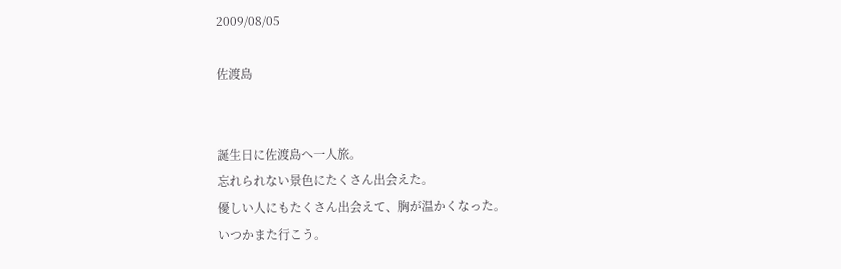2009/08/05

佐渡島


誕生日に佐渡島へ一人旅。
忘れられない景色にたくさん出会えた。
優しい人にもたくさん出会えて、胸が温かくなった。
いつかまた行こう。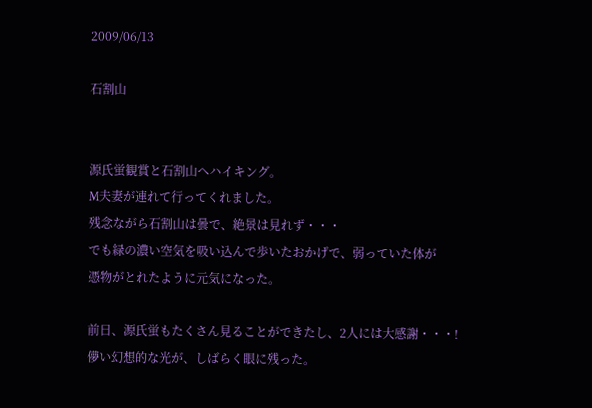2009/06/13

石割山


源氏蛍観賞と石割山へハイキング。
M夫妻が連れて行ってくれました。
残念ながら石割山は曇で、絶景は見れず・・・
でも緑の濃い空気を吸い込んで歩いたおかげで、弱っていた体が
憑物がとれたように元気になった。

前日、源氏蛍もたくさん見ることができたし、2人には大感謝・・・!
儚い幻想的な光が、しばらく眼に残った。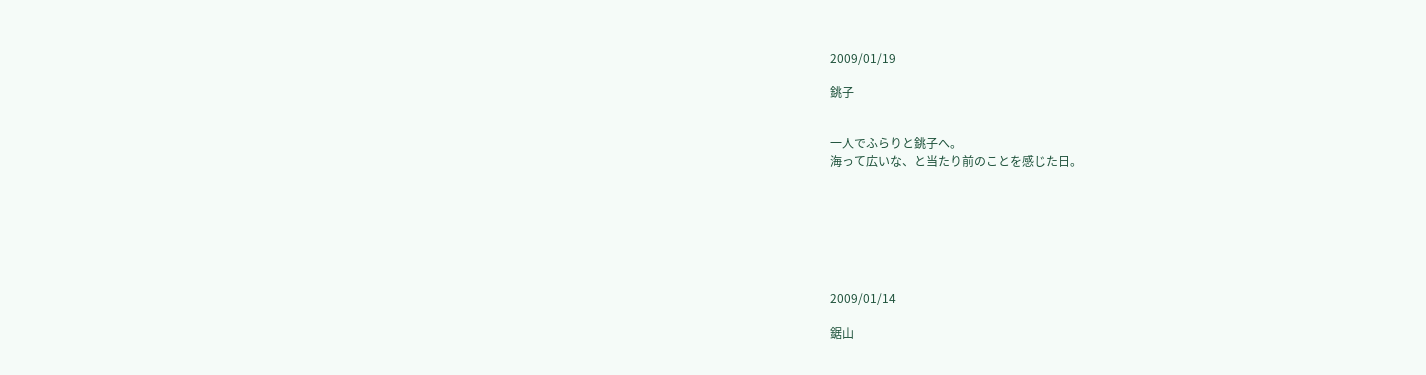2009/01/19

銚子


一人でふらりと銚子へ。
海って広いな、と当たり前のことを感じた日。







2009/01/14

鋸山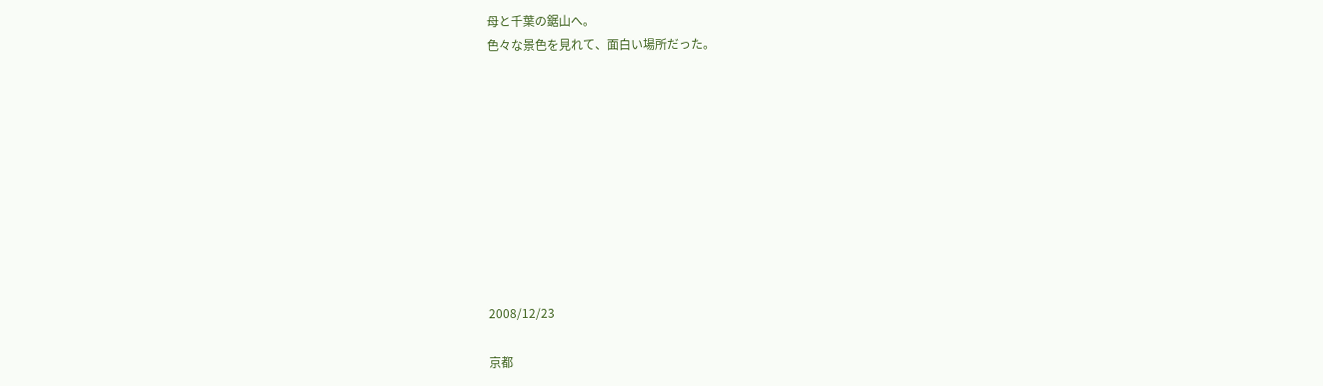母と千葉の鋸山へ。
色々な景色を見れて、面白い場所だった。










2008/12/23

京都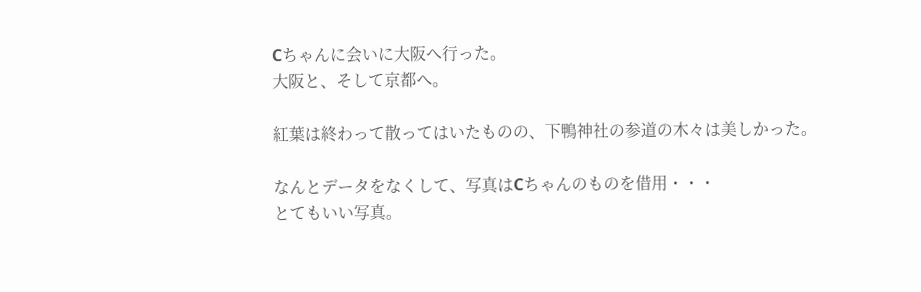Cちゃんに会いに大阪へ行った。
大阪と、そして京都へ。

紅葉は終わって散ってはいたものの、下鴨神社の参道の木々は美しかった。

なんとデータをなくして、写真はCちゃんのものを借用・・・
とてもいい写真。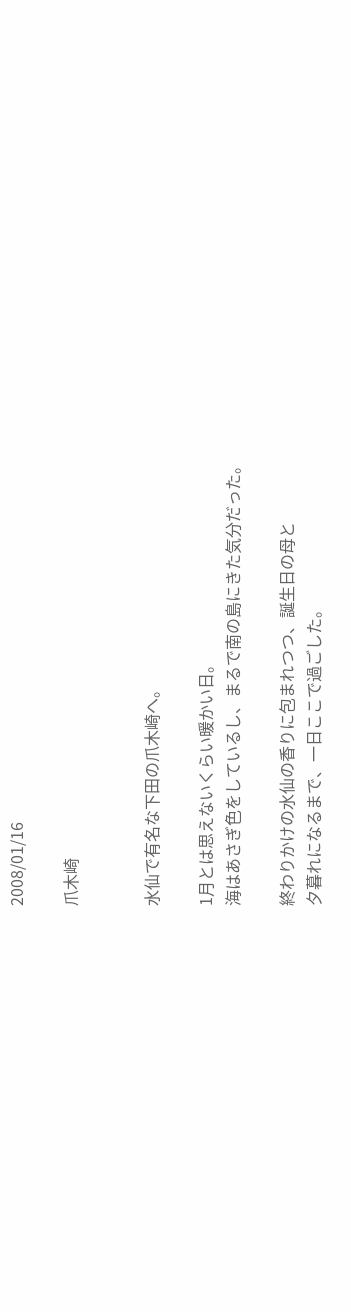2008/01/16

爪木崎


水仙で有名な下田の爪木崎へ。

1月とは思えないくらい暖かい日。
海はあさぎ色をしているし、まるで南の島にきた気分だった。

終わりかけの水仙の香りに包まれつつ、誕生日の母と
夕暮れになるまで、一日ここで過ごした。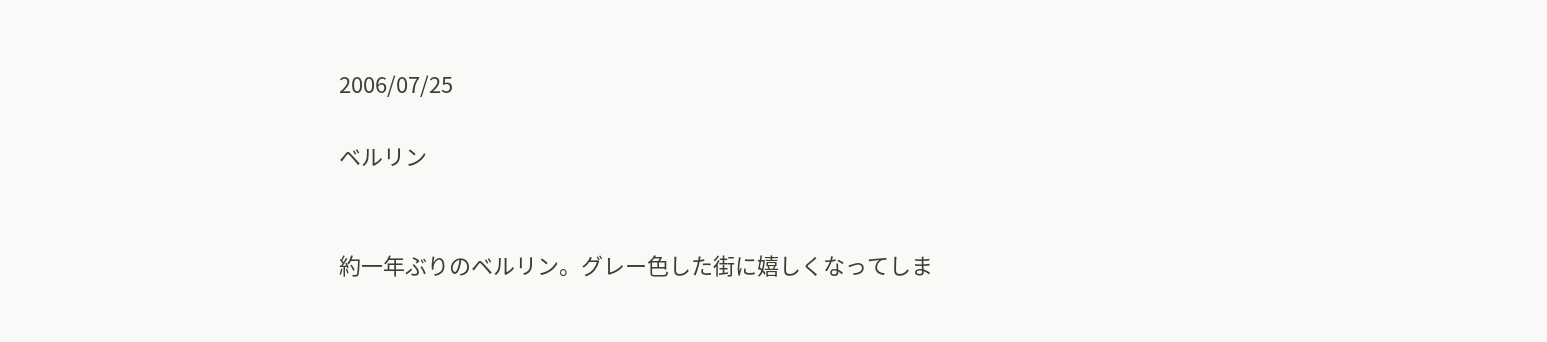2006/07/25

ベルリン


約一年ぶりのベルリン。グレー色した街に嬉しくなってしま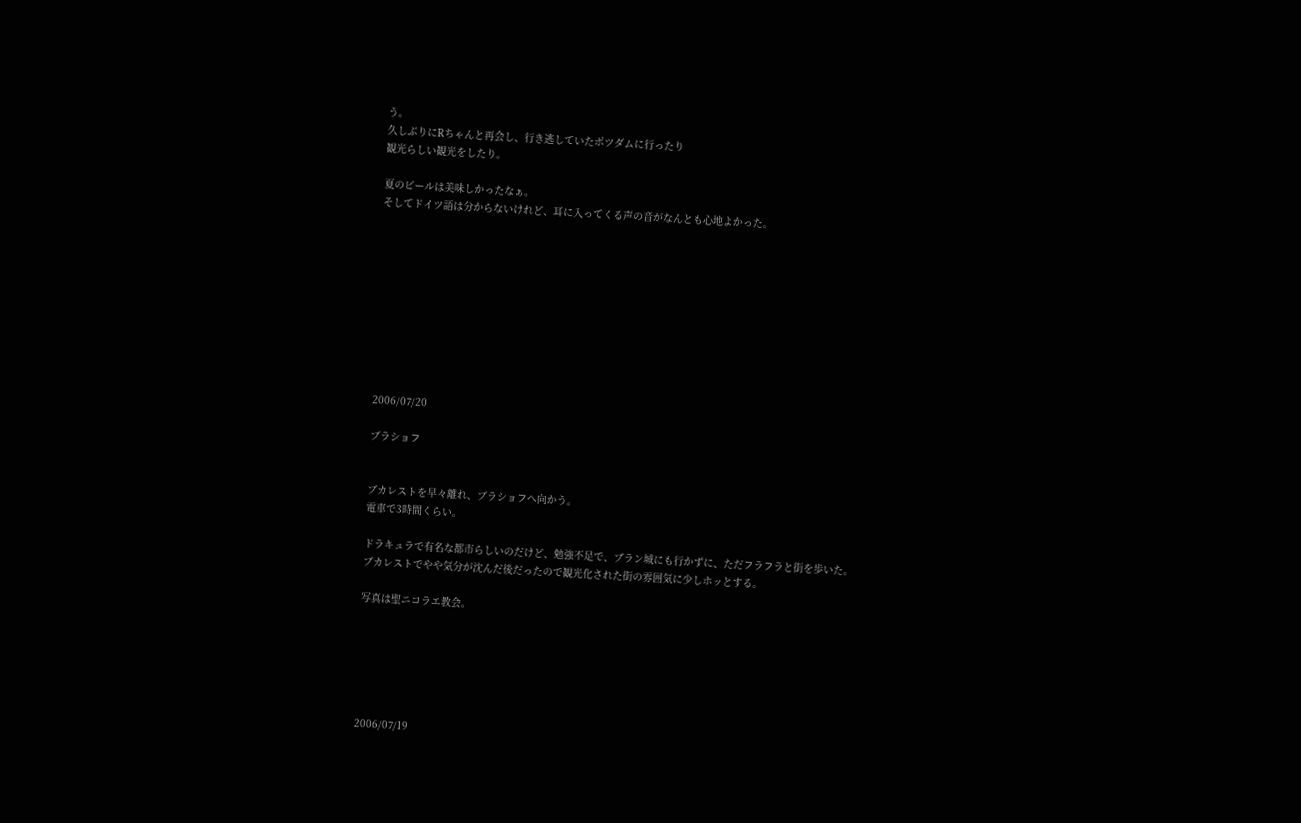う。
久しぶりにRちゃんと再会し、行き逃していたポツダムに行ったり
観光らしい観光をしたり。

夏のビールは美味しかったなぁ。
そしてドイツ語は分からないけれど、耳に入ってくる声の音がなんとも心地よかった。










2006/07/20

ブラショフ


ブカレストを早々離れ、ブラショフへ向かう。
電車で3時間くらい。

ドラキュラで有名な都市らしいのだけど、勉強不足で、ブラン城にも行かずに、ただフラフラと街を歩いた。
ブカレストでやや気分が沈んだ後だったので観光化された街の雰囲気に少しホッとする。

写真は聖ニコラエ教会。






2006/07/19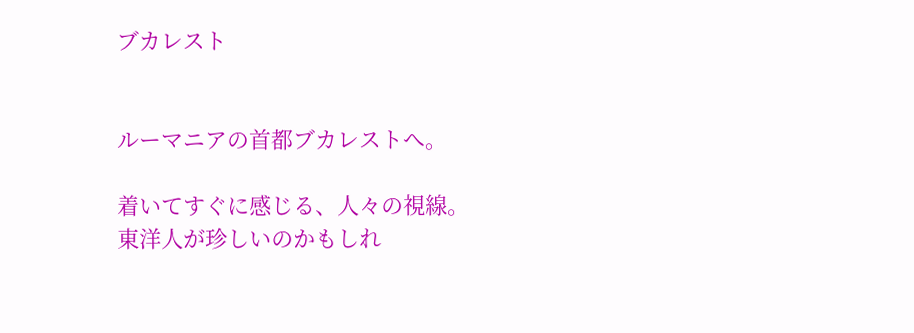ブカレスト


ルーマニアの首都ブカレストへ。

着いてすぐに感じる、人々の視線。
東洋人が珍しいのかもしれ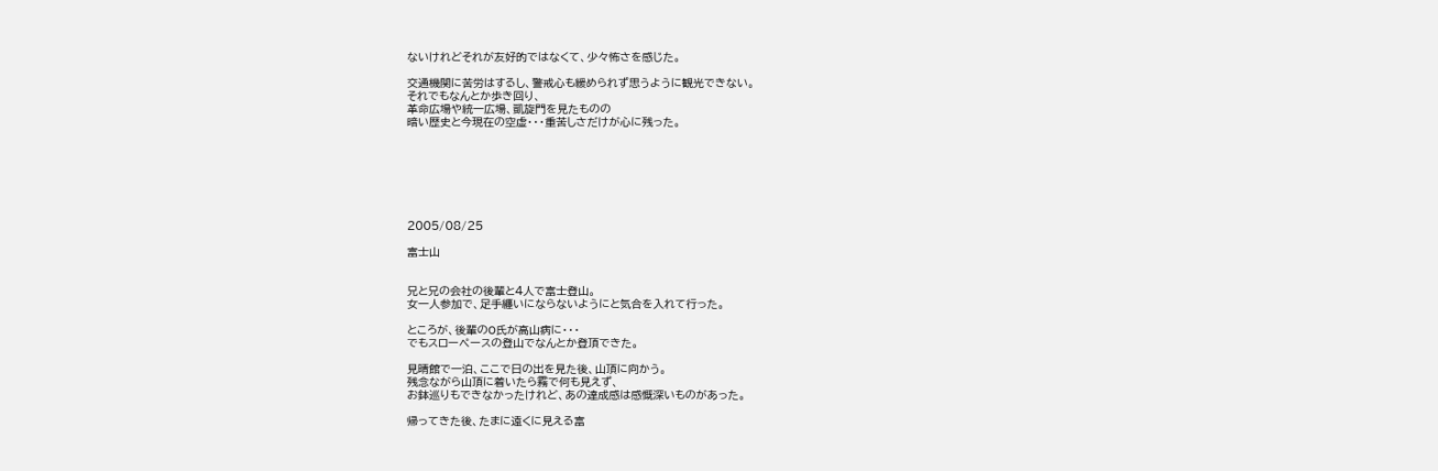ないけれどそれが友好的ではなくて、少々怖さを感じた。

交通機関に苦労はするし、警戒心も緩められず思うように観光できない。
それでもなんとか歩き回り、
革命広場や統一広場、凱旋門を見たものの
暗い歴史と今現在の空虚・・・重苦しさだけが心に残った。







2005/08/25

富士山


兄と兄の会社の後輩と4人で富士登山。
女一人参加で、足手纏いにならないようにと気合を入れて行った。

ところが、後輩のO氏が高山病に・・・
でもスローペースの登山でなんとか登頂できた。

見晴館で一泊、ここで日の出を見た後、山頂に向かう。
残念ながら山頂に着いたら霧で何も見えず、
お鉢巡りもできなかったけれど、あの達成感は感慨深いものがあった。

帰ってきた後、たまに遠くに見える富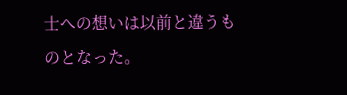士への想いは以前と違うものとなった。